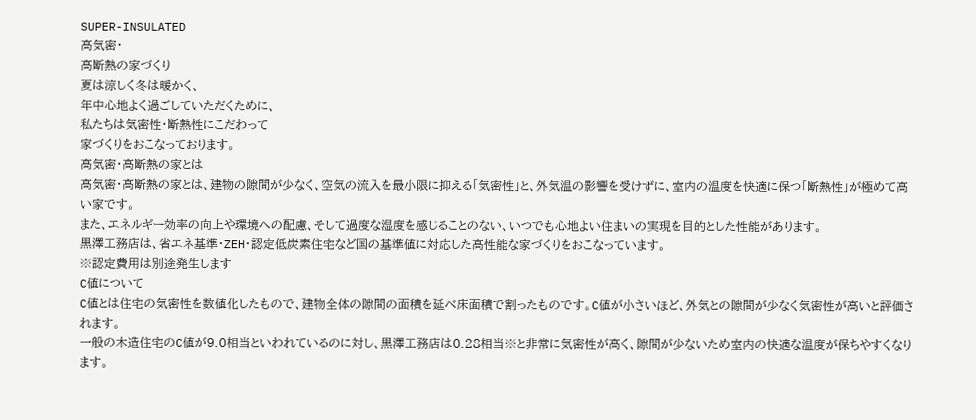SUPER-INSULATED
高気密・
高断熱の家づくり
夏は涼しく冬は暖かく、
年中心地よく過ごしていただくために、
私たちは気密性・断熱性にこだわって
家づくりをおこなっております。
高気密・高断熱の家とは
高気密・高断熱の家とは、建物の隙間が少なく、空気の流入を最小限に抑える「気密性」と、外気温の影響を受けずに、室内の温度を快適に保つ「断熱性」が極めて高い家です。
また、エネルギー効率の向上や環境への配慮、そして過度な湿度を感じることのない、いつでも心地よい住まいの実現を目的とした性能があります。
黒澤工務店は、省エネ基準・ZEH・認定低炭素住宅など国の基準値に対応した高性能な家づくりをおこなっています。
※認定費用は別途発生します
C値について
C値とは住宅の気密性を数値化したもので、建物全体の隙間の面積を延べ床面積で割ったものです。C値が小さいほど、外気との隙間が少なく気密性が高いと評価されます。
一般の木造住宅のC値が9.0相当といわれているのに対し、黒澤工務店は0.28相当※と非常に気密性が高く、隙間が少ないため室内の快適な温度が保ちやすくなります。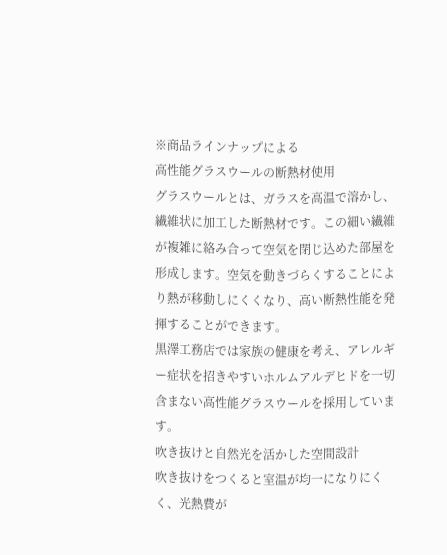※商品ラインナップによる
高性能グラスウールの断熱材使用
グラスウールとは、ガラスを高温で溶かし、繊維状に加工した断熱材です。この細い繊維が複雑に絡み合って空気を閉じ込めた部屋を形成します。空気を動きづらくすることにより熱が移動しにくくなり、高い断熱性能を発揮することができます。
黒澤工務店では家族の健康を考え、アレルギー症状を招きやすいホルムアルデヒドを一切含まない高性能グラスウールを採用しています。
吹き抜けと自然光を活かした空間設計
吹き抜けをつくると室温が均一になりにくく、光熱費が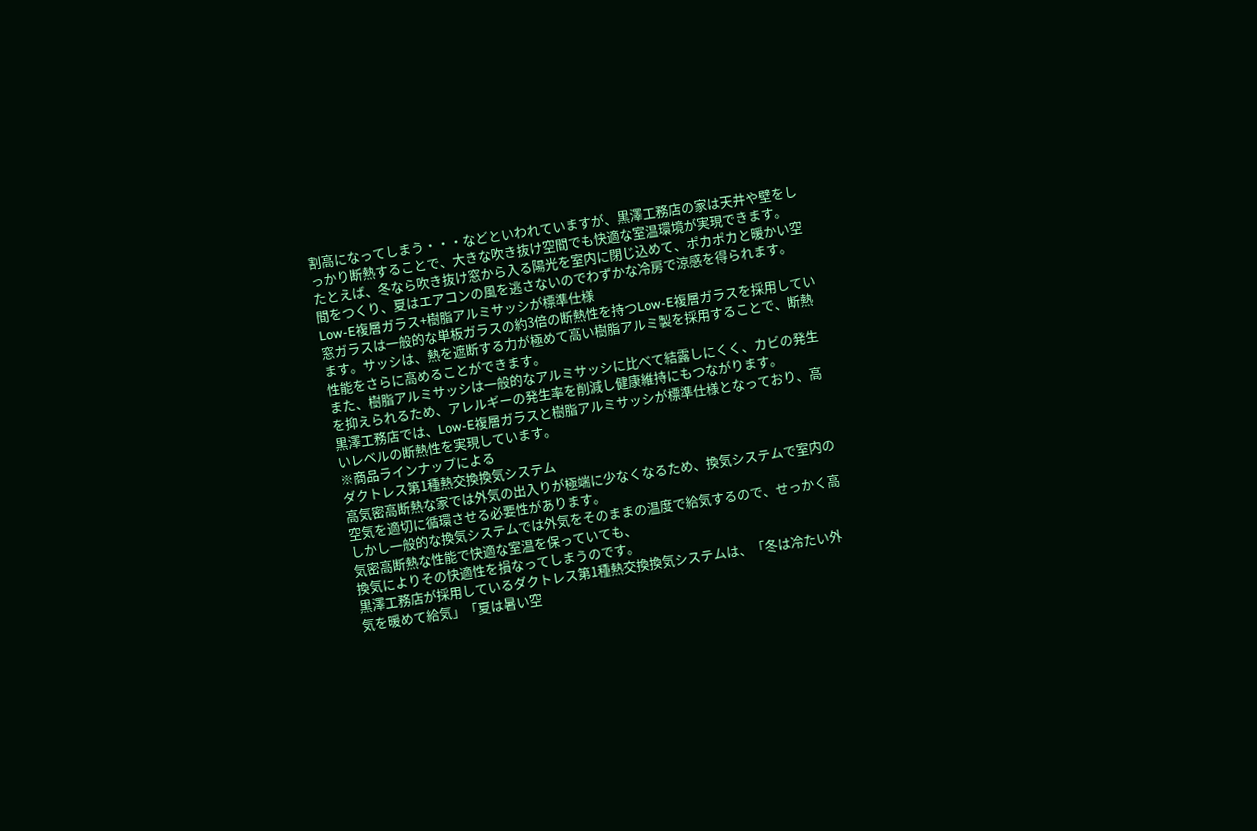割高になってしまう・・・などといわれていますが、黒澤工務店の家は天井や壁をしっかり断熱することで、大きな吹き抜け空間でも快適な室温環境が実現できます。
たとえば、冬なら吹き抜け窓から入る陽光を室内に閉じ込めて、ポカポカと暖かい空間をつくり、夏はエアコンの風を逃さないのでわずかな冷房で涼感を得られます。
Low-E複層ガラス+樹脂アルミサッシが標準仕様
窓ガラスは一般的な単板ガラスの約3倍の断熱性を持つLow-E複層ガラスを採用しています。サッシは、熱を遮断する力が極めて高い樹脂アルミ製を採用することで、断熱性能をさらに高めることができます。
また、樹脂アルミサッシは一般的なアルミサッシに比べて結露しにくく、カビの発生を抑えられるため、アレルギーの発生率を削減し健康維持にもつながります。
黒澤工務店では、Low-E複層ガラスと樹脂アルミサッシが標準仕様となっており、高いレベルの断熱性を実現しています。
※商品ラインナップによる
ダクトレス第1種熱交換換気システム
高気密高断熱な家では外気の出入りが極端に少なくなるため、換気システムで室内の空気を適切に循環させる必要性があります。
しかし一般的な換気システムでは外気をそのままの温度で給気するので、せっかく高気密高断熱な性能で快適な室温を保っていても、
換気によりその快適性を損なってしまうのです。
黒澤工務店が採用しているダクトレス第1種熱交換換気システムは、「冬は冷たい外気を暖めて給気」「夏は暑い空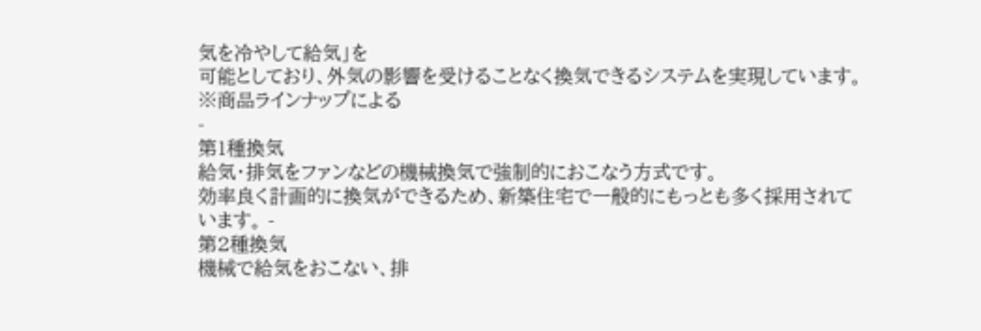気を冷やして給気」を
可能としており、外気の影響を受けることなく換気できるシステムを実現しています。
※商品ラインナップによる
-
第1種換気
給気・排気をファンなどの機械換気で強制的におこなう方式です。
効率良く計画的に換気ができるため、新築住宅で一般的にもっとも多く採用されています。 -
第2種換気
機械で給気をおこない、排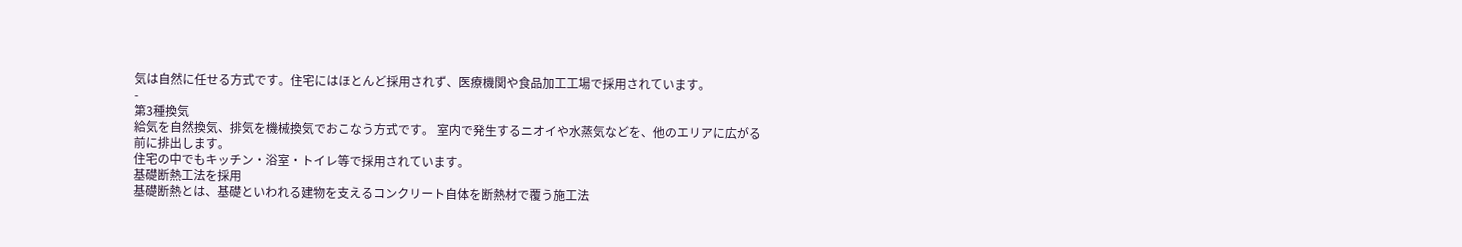気は自然に任せる方式です。住宅にはほとんど採用されず、医療機関や食品加工工場で採用されています。
-
第3種換気
給気を自然換気、排気を機械換気でおこなう方式です。 室内で発生するニオイや水蒸気などを、他のエリアに広がる前に排出します。
住宅の中でもキッチン・浴室・トイレ等で採用されています。
基礎断熱工法を採用
基礎断熱とは、基礎といわれる建物を支えるコンクリート自体を断熱材で覆う施工法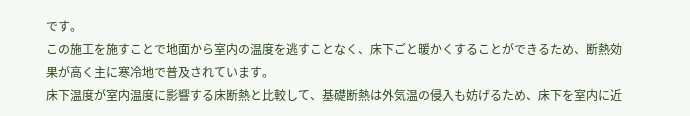です。
この施工を施すことで地面から室内の温度を逃すことなく、床下ごと暖かくすることができるため、断熱効果が高く主に寒冷地で普及されています。
床下温度が室内温度に影響する床断熱と比較して、基礎断熱は外気温の侵入も妨げるため、床下を室内に近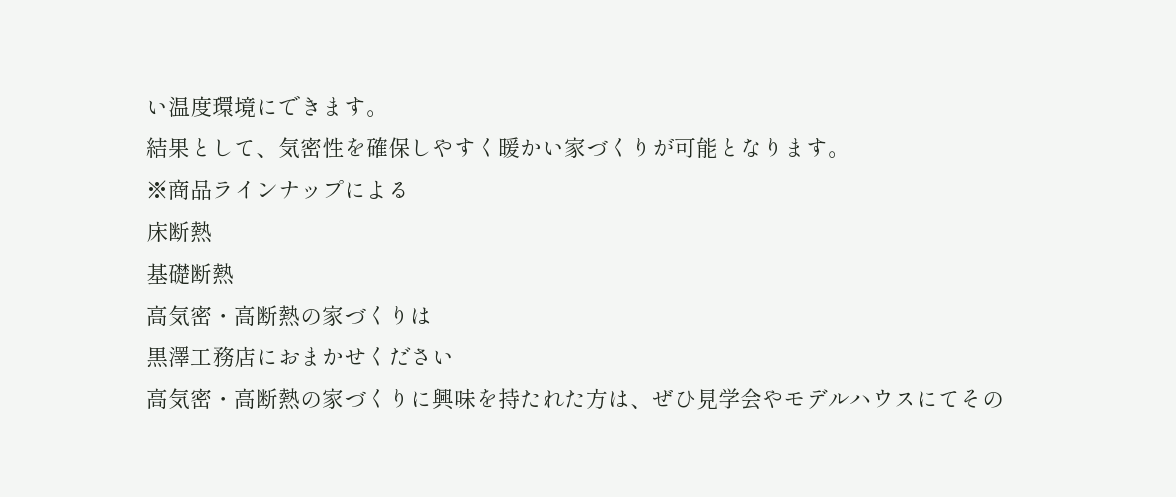い温度環境にできます。
結果として、気密性を確保しやすく暖かい家づくりが可能となります。
※商品ラインナップによる
床断熱
基礎断熱
高気密・高断熱の家づくりは
黒澤工務店におまかせください
高気密・高断熱の家づくりに興味を持たれた方は、ぜひ見学会やモデルハウスにてその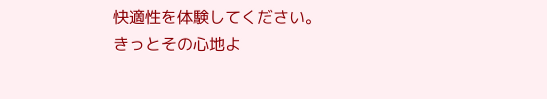快適性を体験してください。
きっとその心地よ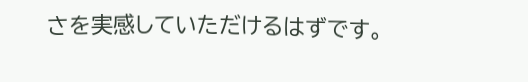さを実感していただけるはずです。